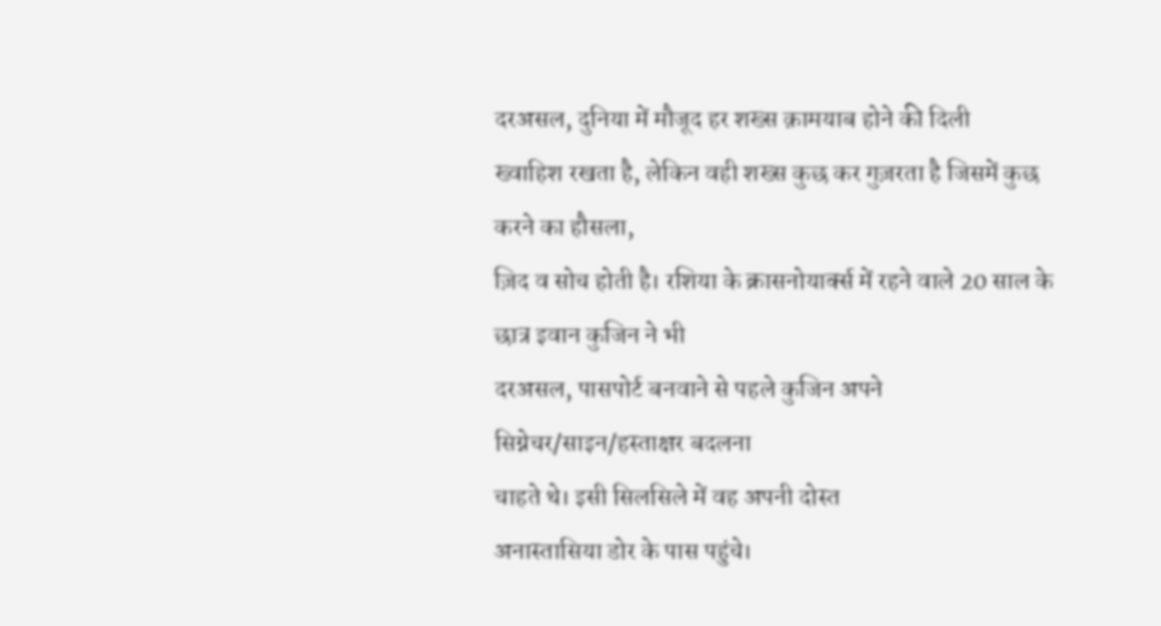दरअसल, दुनिया में मौजूद हर शख्स क़ामयाब होने की दिली
ख्वाहिश रखता है, लेकिन वही शख्स कुछ कर गुज़रता है जिसमें कुछ करने का हौसला,
ज़िद व सोच होती है। रशिया के क्रासनोयार्क्स में रहने वाले 20 साल के छात्र इवान कुजिन ने भी
दरअसल, पासपोर्ट बनवाने से पहले कुजिन अपने सिग्नेचर/साइन/हस्ताक्षर बदलना
चाहते थे। इसी सिलसिले में वह अपनी दोस्त
अनास्तासिया डोर के पास पहुंचे।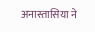अनास्तासिया ने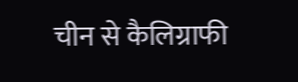चीन से कैलिग्राफी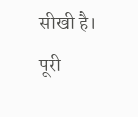सीखी है।
पूरी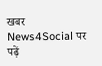खबर News4Social पर पढ़ें